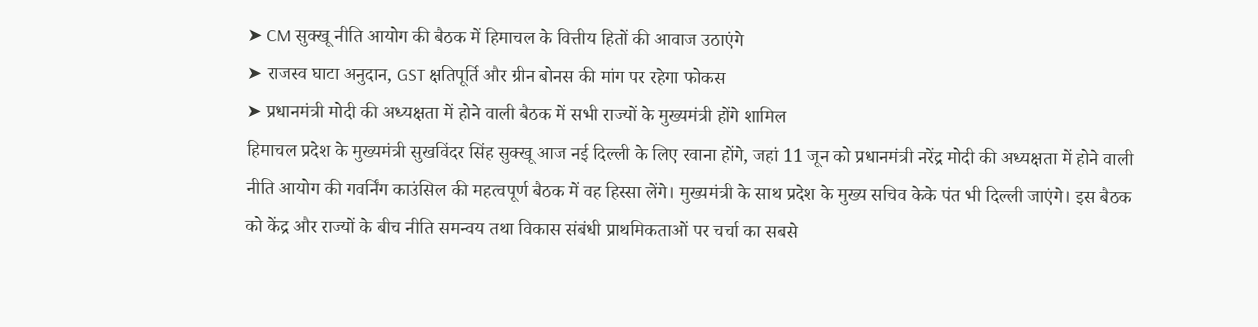➤ CM सुक्खू नीति आयोग की बैठक में हिमाचल के वित्तीय हितों की आवाज उठाएंगे
➤ राजस्व घाटा अनुदान, GST क्षतिपूर्ति और ग्रीन बोनस की मांग पर रहेगा फोकस
➤ प्रधानमंत्री मोदी की अध्यक्षता में होने वाली बैठक में सभी राज्यों के मुख्यमंत्री होंगे शामिल
हिमाचल प्रदेश के मुख्यमंत्री सुखविंदर सिंह सुक्खू आज नई दिल्ली के लिए रवाना होंगे, जहां 11 जून को प्रधानमंत्री नरेंद्र मोदी की अध्यक्षता में होने वाली नीति आयोग की गवर्निंग काउंसिल की महत्वपूर्ण बैठक में वह हिस्सा लेंगे। मुख्यमंत्री के साथ प्रदेश के मुख्य सचिव केके पंत भी दिल्ली जाएंगे। इस बैठक को केंद्र और राज्यों के बीच नीति समन्वय तथा विकास संबंधी प्राथमिकताओं पर चर्चा का सबसे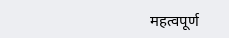महत्वपूर्ण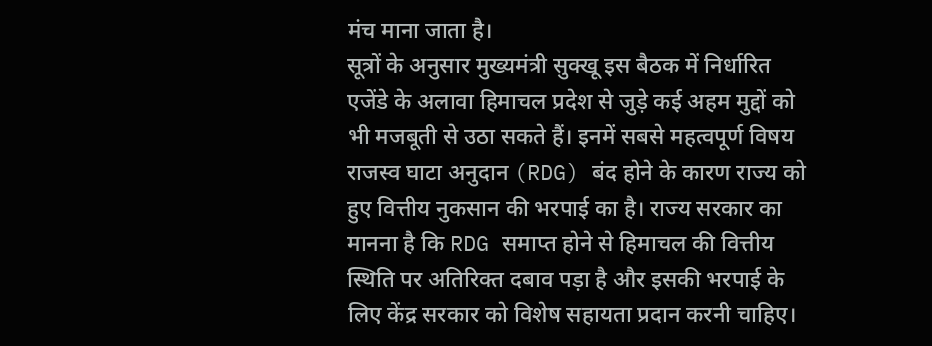मंच माना जाता है।
सूत्रों के अनुसार मुख्यमंत्री सुक्खू इस बैठक में निर्धारित एजेंडे के अलावा हिमाचल प्रदेश से जुड़े कई अहम मुद्दों को भी मजबूती से उठा सकते हैं। इनमें सबसे महत्वपूर्ण विषय राजस्व घाटा अनुदान (RDG) बंद होने के कारण राज्य को हुए वित्तीय नुकसान की भरपाई का है। राज्य सरकार का मानना है कि RDG समाप्त होने से हिमाचल की वित्तीय स्थिति पर अतिरिक्त दबाव पड़ा है और इसकी भरपाई के लिए केंद्र सरकार को विशेष सहायता प्रदान करनी चाहिए।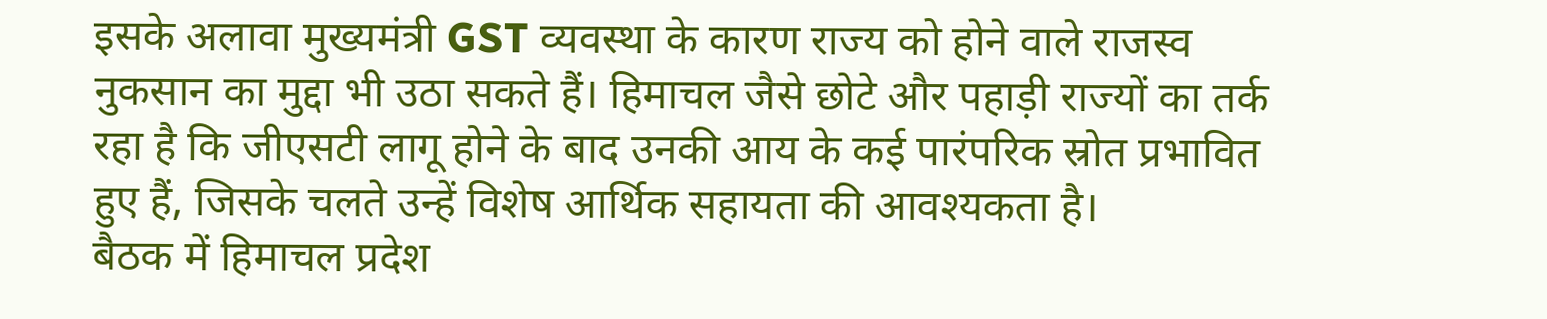इसके अलावा मुख्यमंत्री GST व्यवस्था के कारण राज्य को होने वाले राजस्व नुकसान का मुद्दा भी उठा सकते हैं। हिमाचल जैसे छोटे और पहाड़ी राज्यों का तर्क रहा है कि जीएसटी लागू होने के बाद उनकी आय के कई पारंपरिक स्रोत प्रभावित हुए हैं, जिसके चलते उन्हें विशेष आर्थिक सहायता की आवश्यकता है।
बैठक में हिमाचल प्रदेश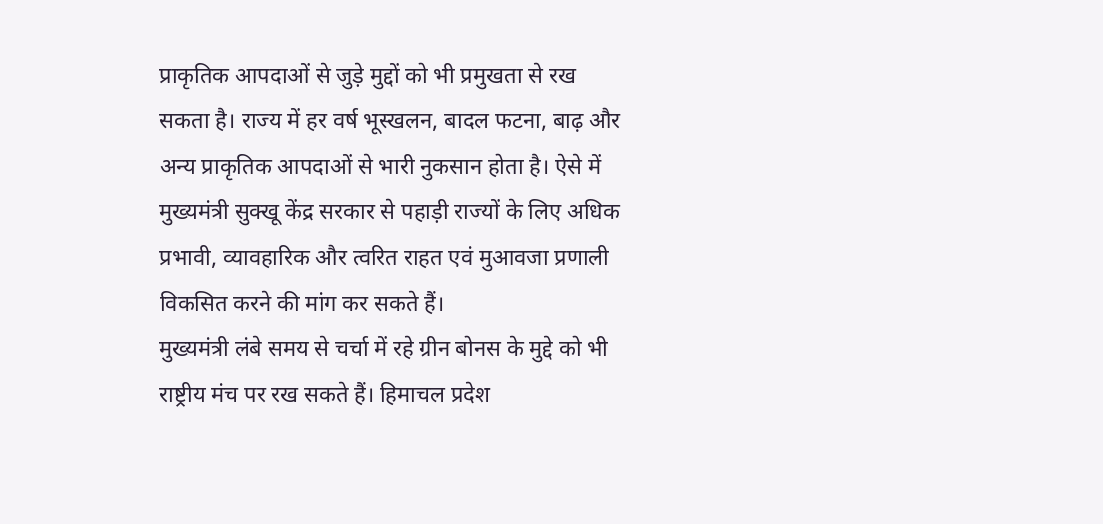प्राकृतिक आपदाओं से जुड़े मुद्दों को भी प्रमुखता से रख सकता है। राज्य में हर वर्ष भूस्खलन, बादल फटना, बाढ़ और अन्य प्राकृतिक आपदाओं से भारी नुकसान होता है। ऐसे में मुख्यमंत्री सुक्खू केंद्र सरकार से पहाड़ी राज्यों के लिए अधिक प्रभावी, व्यावहारिक और त्वरित राहत एवं मुआवजा प्रणाली विकसित करने की मांग कर सकते हैं।
मुख्यमंत्री लंबे समय से चर्चा में रहे ग्रीन बोनस के मुद्दे को भी राष्ट्रीय मंच पर रख सकते हैं। हिमाचल प्रदेश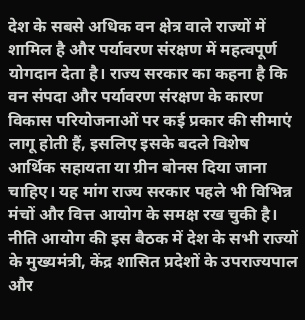देश के सबसे अधिक वन क्षेत्र वाले राज्यों में शामिल है और पर्यावरण संरक्षण में महत्वपूर्ण योगदान देता है। राज्य सरकार का कहना है कि वन संपदा और पर्यावरण संरक्षण के कारण विकास परियोजनाओं पर कई प्रकार की सीमाएं लागू होती हैं, इसलिए इसके बदले विशेष आर्थिक सहायता या ग्रीन बोनस दिया जाना चाहिए। यह मांग राज्य सरकार पहले भी विभिन्न मंचों और वित्त आयोग के समक्ष रख चुकी है।
नीति आयोग की इस बैठक में देश के सभी राज्यों के मुख्यमंत्री, केंद्र शासित प्रदेशों के उपराज्यपाल और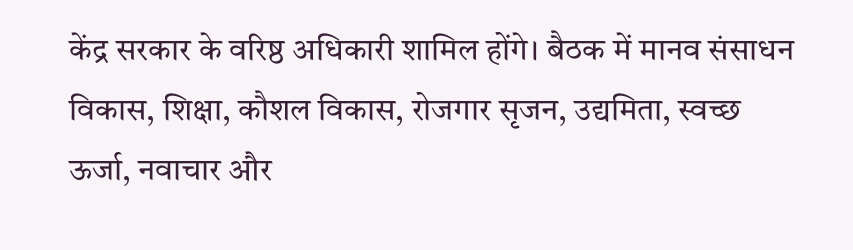केंद्र सरकार के वरिष्ठ अधिकारी शामिल होंगे। बैठक में मानव संसाधन विकास, शिक्षा, कौशल विकास, रोजगार सृजन, उद्यमिता, स्वच्छ ऊर्जा, नवाचार और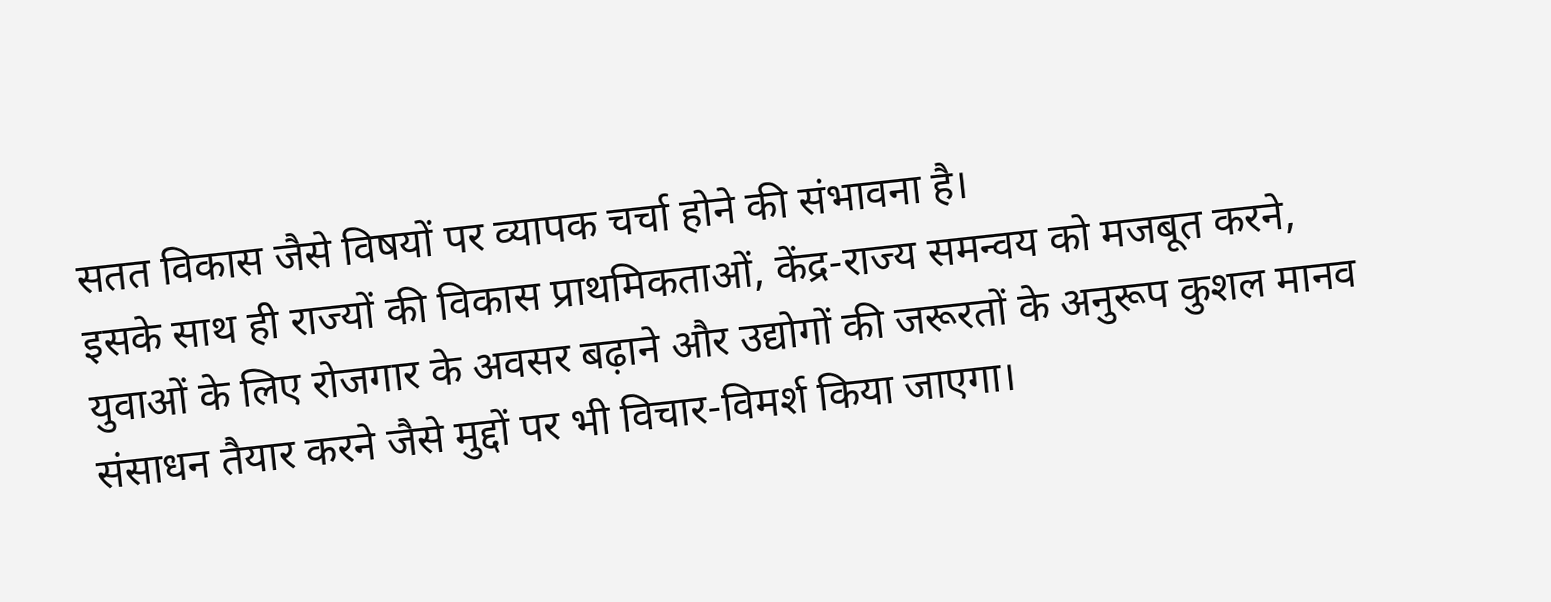सतत विकास जैसे विषयों पर व्यापक चर्चा होने की संभावना है।
इसके साथ ही राज्यों की विकास प्राथमिकताओं, केंद्र-राज्य समन्वय को मजबूत करने, युवाओं के लिए रोजगार के अवसर बढ़ाने और उद्योगों की जरूरतों के अनुरूप कुशल मानव संसाधन तैयार करने जैसे मुद्दों पर भी विचार-विमर्श किया जाएगा।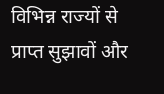विभिन्न राज्यों से प्राप्त सुझावों और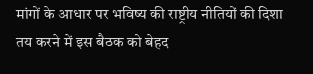मांगों के आधार पर भविष्य की राष्ट्रीय नीतियों की दिशा तय करने में इस बैठक को बेहद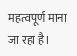महत्वपूर्ण माना जा रहा है।